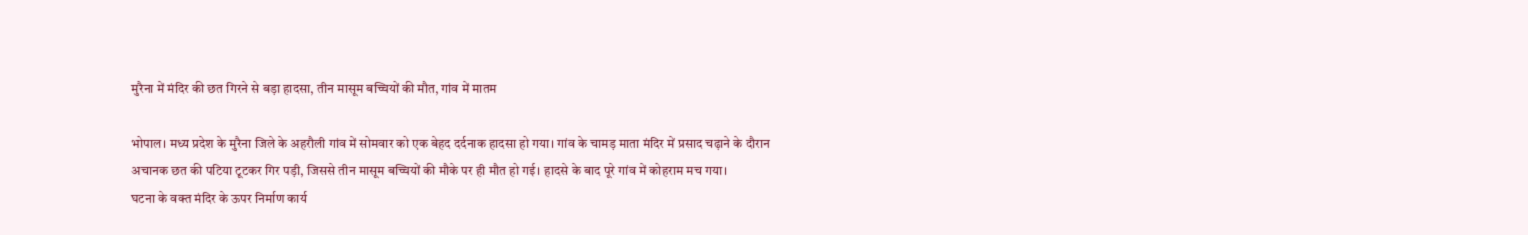मुरैना में मंदिर की छत गिरने से बड़ा हादसा, तीन मासूम बच्चियों की मौत, गांव में मातम

भोपाल। मध्य प्रदेश के मुरैना जिले के अहरौली गांव में सोमवार को एक बेहद दर्दनाक हादसा हो गया। गांव के चामड़ माता मंदिर में प्रसाद चढ़ाने के दौरान अचानक छत की पटिया टूटकर गिर पड़ी, जिससे तीन मासूम बच्चियों की मौके पर ही मौत हो गई। हादसे के बाद पूरे गांव में कोहराम मच गया।
घटना के वक्त मंदिर के ऊपर निर्माण कार्य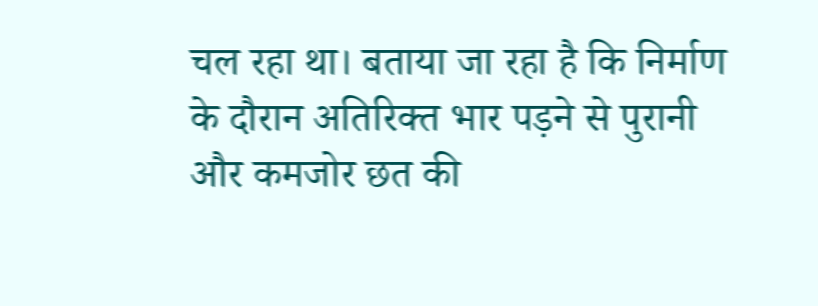चल रहा था। बताया जा रहा है कि निर्माण के दौरान अतिरिक्त भार पड़ने से पुरानी और कमजोर छत की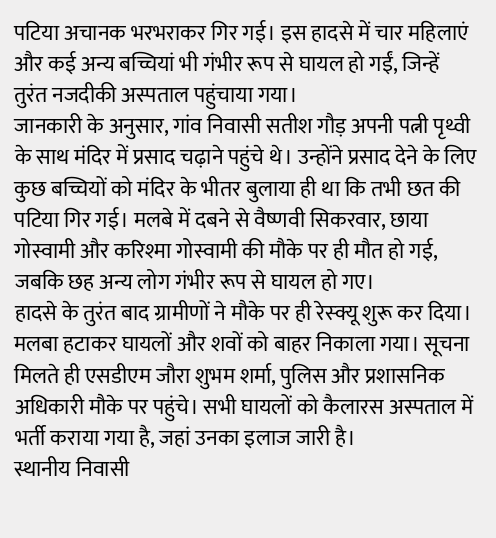पटिया अचानक भरभराकर गिर गई। इस हादसे में चार महिलाएं और कई अन्य बच्चियां भी गंभीर रूप से घायल हो गईं, जिन्हें तुरंत नजदीकी अस्पताल पहुंचाया गया।
जानकारी के अनुसार, गांव निवासी सतीश गौड़ अपनी पत्नी पृथ्वी के साथ मंदिर में प्रसाद चढ़ाने पहुंचे थे। उन्होंने प्रसाद देने के लिए कुछ बच्चियों को मंदिर के भीतर बुलाया ही था कि तभी छत की पटिया गिर गई। मलबे में दबने से वैष्णवी सिकरवार, छाया गोस्वामी और करिश्मा गोस्वामी की मौके पर ही मौत हो गई, जबकि छह अन्य लोग गंभीर रूप से घायल हो गए।
हादसे के तुरंत बाद ग्रामीणों ने मौके पर ही रेस्क्यू शुरू कर दिया। मलबा हटाकर घायलों और शवों को बाहर निकाला गया। सूचना मिलते ही एसडीएम जौरा शुभम शर्मा, पुलिस और प्रशासनिक अधिकारी मौके पर पहुंचे। सभी घायलों को कैलारस अस्पताल में भर्ती कराया गया है, जहां उनका इलाज जारी है।
स्थानीय निवासी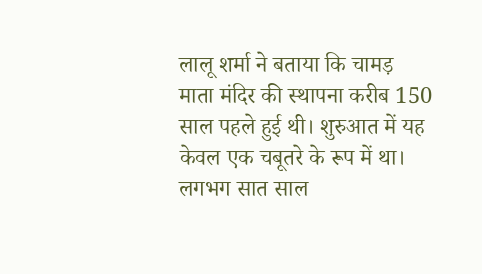लालू शर्मा ने बताया कि चामड़ माता मंदिर की स्थापना करीब 150 साल पहले हुई थी। शुरुआत में यह केवल एक चबूतरे के रूप में था। लगभग सात साल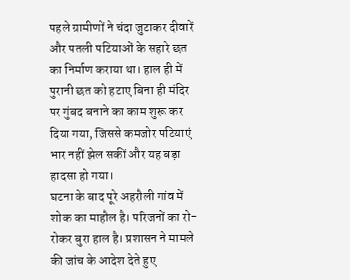पहले ग्रामीणों ने चंदा जुटाकर दीवारें और पतली पटियाओं के सहारे छत का निर्माण कराया था। हाल ही में पुरानी छत को हटाए बिना ही मंदिर पर गुंबद बनाने का काम शुरू कर दिया गया, जिससे कमजोर पटियाएं भार नहीं झेल सकीं और यह बड़ा हादसा हो गया।
घटना के बाद पूरे अहरौली गांव में शोक का माहौल है। परिजनों का रो-रोकर बुरा हाल है। प्रशासन ने मामले की जांच के आदेश देते हुए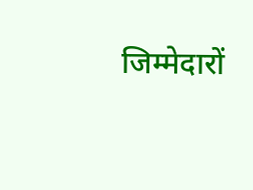जिम्मेदारों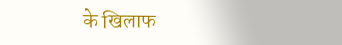के खिलाफ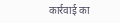कार्रवाई का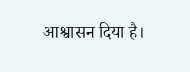आश्वासन दिया है।